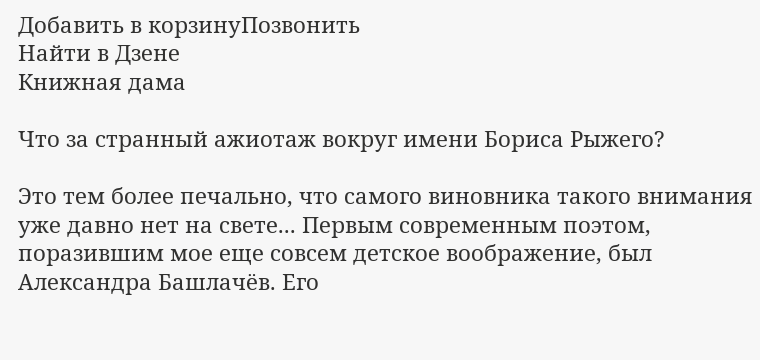Добавить в корзинуПозвонить
Найти в Дзене
Книжная дама

Что за странный ажиотаж вокруг имени Бориса Рыжего?

Это тем более печально, что самого виновника такого внимания уже давно нет на свете... Первым современным поэтом, поразившим мое еще совсем детское воображение, был Александра Башлачёв. Его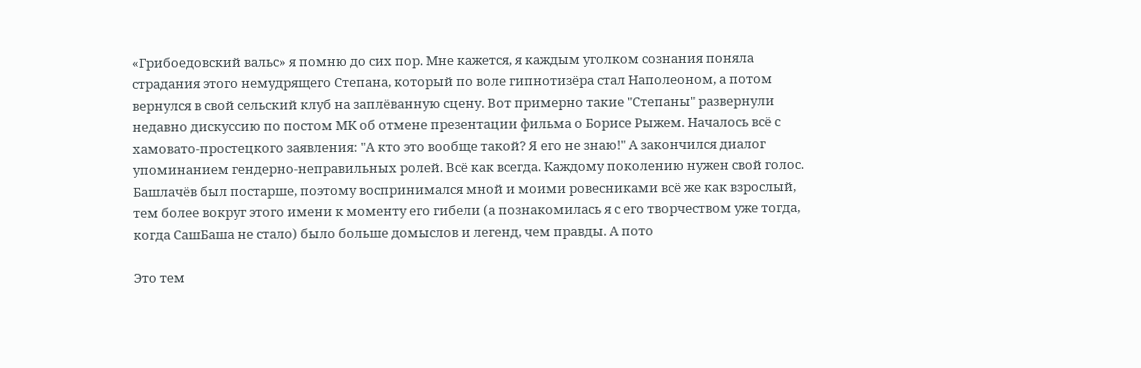«Грибоедовский вальс» я помню до сих пор. Мне кажется, я каждым уголком сознания поняла страдания этого немудрящего Степана, который по воле гипнотизёра стал Наполеоном, а потом вернулся в свой сельский клуб на заплёванную сцену. Вот примерно такие "Степаны" развернули недавно дискуссию по постом МК об отмене презентации фильма о Борисе Рыжем. Началось всё с хамовато-простецкого заявления: "А кто это вообще такой? Я его не знаю!" А закончился диалог упоминанием гендерно-неправильных ролей. Всё как всегда. Каждому поколению нужен свой голос. Башлачёв был постарше, поэтому воспринимался мной и моими ровесниками всё же как взрослый, тем более вокруг этого имени к моменту его гибели (а познакомилась я с его творчеством уже тогда, когда СашБаша не стало) было больше домыслов и легенд, чем правды. А пото

Это тем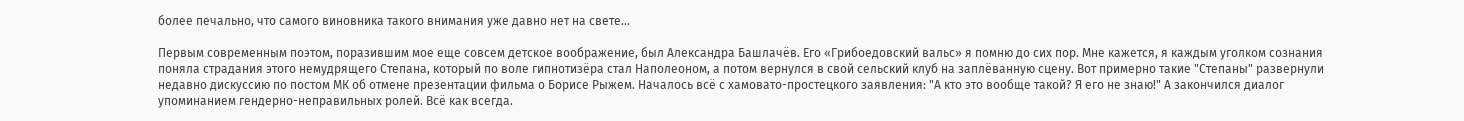более печально, что самого виновника такого внимания уже давно нет на свете...

Первым современным поэтом, поразившим мое еще совсем детское воображение, был Александра Башлачёв. Его «Грибоедовский вальс» я помню до сих пор. Мне кажется, я каждым уголком сознания поняла страдания этого немудрящего Степана, который по воле гипнотизёра стал Наполеоном, а потом вернулся в свой сельский клуб на заплёванную сцену. Вот примерно такие "Степаны" развернули недавно дискуссию по постом МК об отмене презентации фильма о Борисе Рыжем. Началось всё с хамовато-простецкого заявления: "А кто это вообще такой? Я его не знаю!" А закончился диалог упоминанием гендерно-неправильных ролей. Всё как всегда.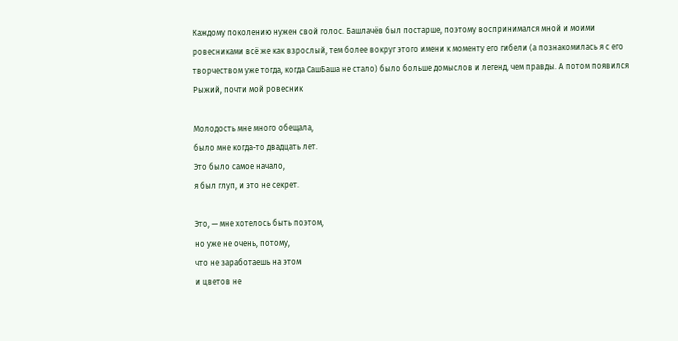Каждому поколению нужен свой голос. Башлачёв был постарше, поэтому воспринимался мной и моими ровесниками всё же как взрослый, тем более вокруг этого имени к моменту его гибели (а познакомилась я с его творчеством уже тогда, когда СашБаша не стало) было больше домыслов и легенд, чем правды. А потом появился Рыжий, почти мой ровесник

Молодость мне много обещала,
было мне когда-то двадцать лет.
Это было самое начало,
я был глуп, и это не секрет.

Это, — мне хотелось быть поэтом,
но уже не очень, потому,
что не заработаешь на этом
и цветов не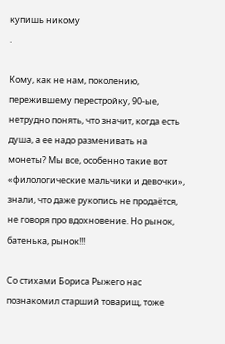купишь никому
.

Кому, как не нам, поколению, пережившему перестройку, 90-ые, нетрудно понять, что значит, когда есть душа, а ее надо разменивать на монеты? Мы все, особенно такие вот «филологические мальчики и девочки», знали, что даже рукопись не продаётся, не говоря про вдохновение. Но рынок, батенька, рынок!!!

Со стихами Бориса Рыжего нас познакомил старший товарищ, тоже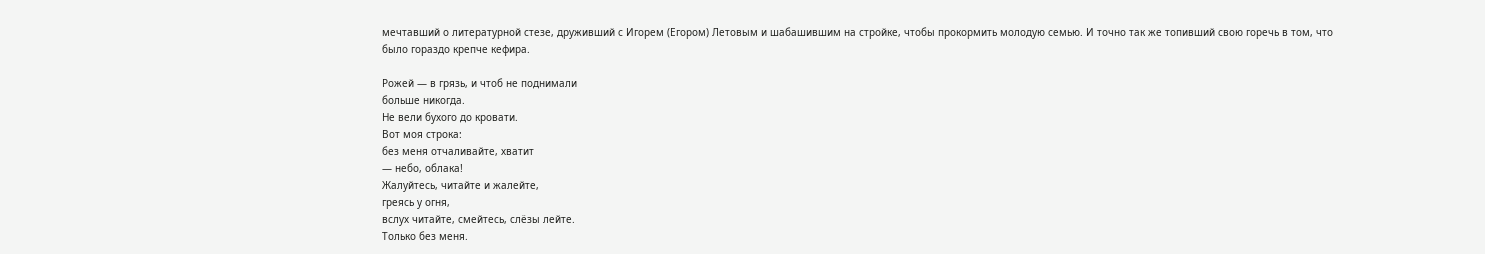мечтавший о литературной стезе, друживший с Игорем (Егором) Летовым и шабашившим на стройке, чтобы прокормить молодую семью. И точно так же топивший свою горечь в том, что было гораздо крепче кефира.

Рожей — в грязь, и чтоб не поднимали
больше никогда.
Не вели бухого до кровати.
Вот моя строка:
без меня отчаливайте, хватит
— небо, облака!
Жалуйтесь, читайте и жалейте,
греясь у огня,
вслух читайте, смейтесь, слёзы лейте.
Только без меня.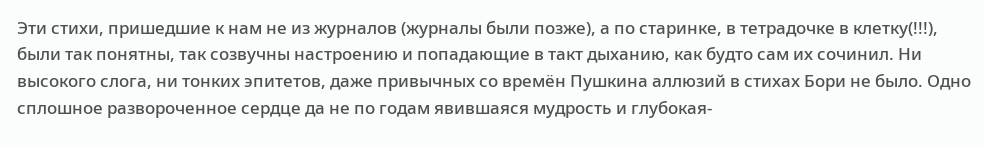Эти стихи, пришедшие к нам не из журналов (журналы были позже), а по старинке, в тетрадочке в клетку(!!!), были так понятны, так созвучны настроению и попадающие в такт дыханию, как будто сам их сочинил. Ни высокого слога, ни тонких эпитетов, даже привычных со времён Пушкина аллюзий в стихах Бори не было. Одно сплошное развороченное сердце да не по годам явившаяся мудрость и глубокая-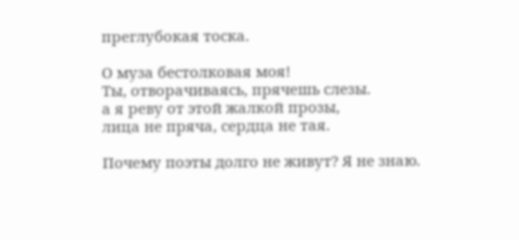преглубокая тоска.

О муза бестолковая моя!
Ты, отворачиваясь, прячешь слезы.
а я реву от этой жалкой прозы,
лица не пряча, сердца не тая.

Почему поэты долго не живут? Я не знаю.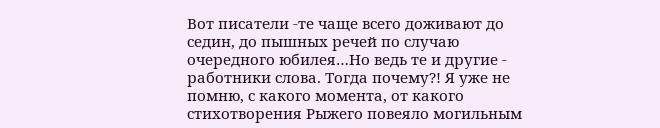Вот писатели -те чаще всего доживают до седин, до пышных речей по случаю очередного юбилея…Но ведь те и другие - работники слова. Тогда почему?! Я уже не помню, с какого момента, от какого стихотворения Рыжего повеяло могильным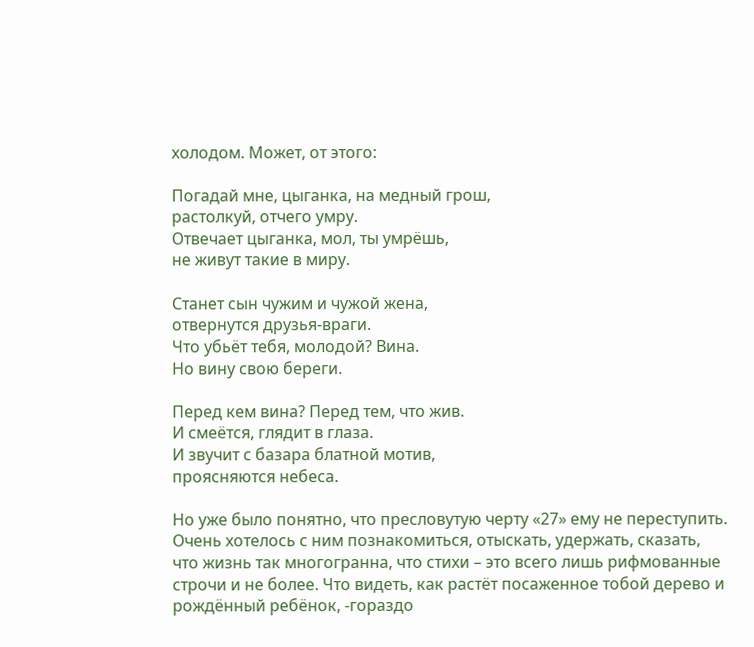холодом. Может, от этого:

Погадай мне, цыганка, на медный грош,
растолкуй, отчего умру.
Отвечает цыганка, мол, ты умрёшь,
не живут такие в миру.

Станет сын чужим и чужой жена,
отвернутся друзья-враги.
Что убьёт тебя, молодой? Вина.
Но вину свою береги.

Перед кем вина? Перед тем, что жив.
И смеётся, глядит в глаза.
И звучит с базара блатной мотив,
проясняются небеса.

Но уже было понятно, что пресловутую черту «27» ему не переступить. Очень хотелось с ним познакомиться, отыскать, удержать, сказать, что жизнь так многогранна, что стихи – это всего лишь рифмованные строчи и не более. Что видеть, как растёт посаженное тобой дерево и рождённый ребёнок, -гораздо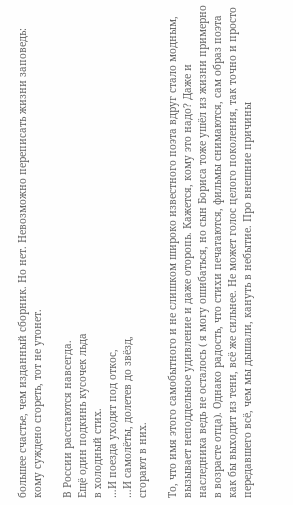большее счастье, чем изданный сборник. Но нет. Невозможно переписать жизни заповедь: кому суждено сгореть, тот не утонет.

В России расстаются навсегда.
Ещё один подкинь кусочек льда
в холодный стих.
…И поезда уходят под откос,
…И самолёты, долетев до звёзд,
сгорают в них.

То, что имя этого самобытного и не слишком широко известного поэта вдруг стало модным, вызывает неподдельное удивление и даже оторопь. Кажется, кому это надо? Даже и наследника ведь не осталось ( я могу ошибаться, но сын Бориса тоже ушёл из жизни примерно в возрасте отца). Однако радость, что стихи печатаются, фильмы снимаются, сам образ поэта как бы выходит из тени, всё же сильнее. Не может голос целого поколения, так точно и просто передавшего всё, чем мы дышали, кануть в небытие. Про внешние причины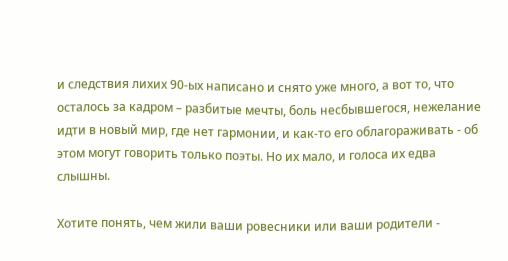и следствия лихих 90-ых написано и снято уже много, а вот то, что осталось за кадром – разбитые мечты, боль несбывшегося, нежелание идти в новый мир, где нет гармонии, и как-то его облагораживать - об этом могут говорить только поэты. Но их мало, и голоса их едва слышны.

Хотите понять, чем жили ваши ровесники или ваши родители -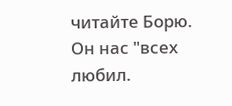читайте Борю. Он нас "всех любил.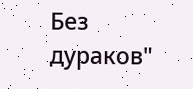Без дураков"